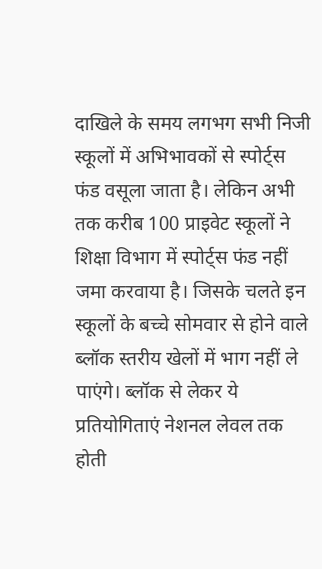दाखिले के समय लगभग सभी निजी स्कूलों में अभिभावकों से स्पोर्ट्स फंड वसूला जाता है। लेकिन अभी तक करीब 100 प्राइवेट स्कूलों ने शिक्षा विभाग में स्पोर्ट्स फंड नहीं जमा करवाया है। जिसके चलते इन स्कूलों के बच्चे सोमवार से होने वाले ब्लॉक स्तरीय खेलों में भाग नहीं ले पाएंगे। ब्लॉक से लेकर ये प्रतियोगिताएं नेशनल लेवल तक होती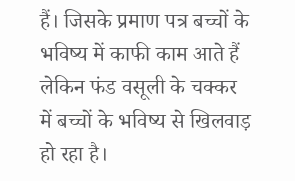हैं। जिसके प्रमाण पत्र बच्चों के भविष्य में काफी काम आते हैं लेकिन फंड वसूली के चक्कर में बच्चों के भविष्य से खिलवाड़ हो रहा है।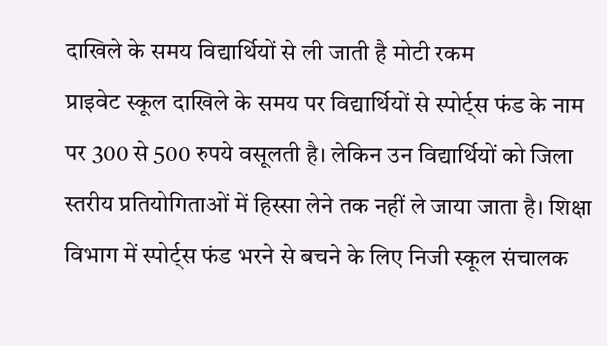दाखिले के समय विद्यार्थियों से ली जाती है मोटी रकम
प्राइवेट स्कूल दाखिले के समय पर विद्यार्थियों से स्पोर्ट्स फंड के नाम पर 300 से 500 रुपये वसूलती है। लेकिन उन विद्यार्थियों को जिला स्तरीय प्रतियोगिताओं में हिस्सा लेने तक नहीं ले जाया जाता है। शिक्षा विभाग में स्पोर्ट्स फंड भरने से बचने के लिए निजी स्कूल संचालक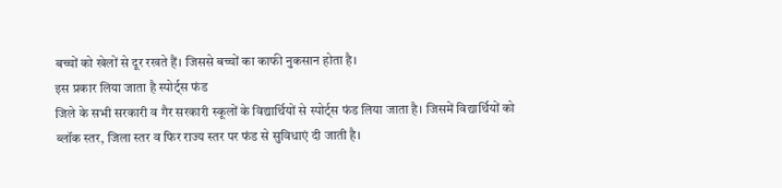बच्चों को खेलों से दूर रखते हैं। जिससे बच्चों का काफी नुकसान होता है।
इस प्रकार लिया जाता है स्पोर्ट्स फंड
जिले के सभी सरकारी व गैर सरकारी स्कूलों के विद्यार्थियों से स्पोर्ट्स फंड लिया जाता है। जिसमें विद्यार्थियों को ब्लॉक स्तर, जिला स्तर व फिर राज्य स्तर पर फंड से सुविधाएं दी जाती है।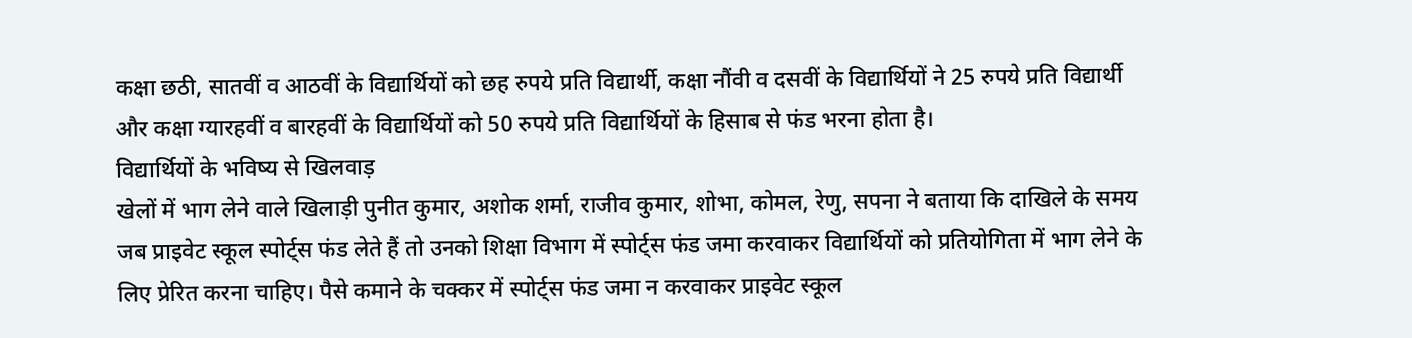कक्षा छठी, सातवीं व आठवीं के विद्यार्थियों को छह रुपये प्रति विद्यार्थी, कक्षा नौंवी व दसवीं के विद्यार्थियों ने 25 रुपये प्रति विद्यार्थी और कक्षा ग्यारहवीं व बारहवीं के विद्यार्थियों को 50 रुपये प्रति विद्यार्थियों के हिसाब से फंड भरना होता है।
विद्यार्थियों के भविष्य से खिलवाड़
खेलों में भाग लेने वाले खिलाड़ी पुनीत कुमार, अशोक शर्मा, राजीव कुमार, शोभा, कोमल, रेणु, सपना ने बताया कि दाखिले के समय जब प्राइवेट स्कूल स्पोर्ट्स फंड लेते हैं तो उनको शिक्षा विभाग में स्पोर्ट्स फंड जमा करवाकर विद्यार्थियों को प्रतियोगिता में भाग लेने के लिए प्रेरित करना चाहिए। पैसे कमाने के चक्कर में स्पोर्ट्स फंड जमा न करवाकर प्राइवेट स्कूल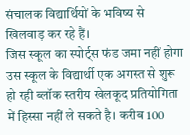संचालक विद्यार्थियों के भविष्य से खिलवाड़ कर रहे हैं।
जिस स्कूल का स्पोर्ट्स फंड जमा नहीं होगा उस स्कूल के विद्यार्थी एक अगस्त से शुरू हो रही ब्लॉक स्तरीय खेलकूद प्रतियोगिता में हिस्सा नहीं ले सकते है। करीब 100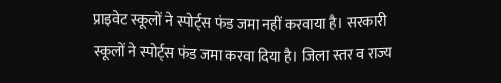प्राइवेट स्कूलों ने स्पोर्ट्स फंड जमा नहीं करवाया है। सरकारी स्कूलों ने स्पोर्ट्स फंड जमा करवा दिया है। जिला स्तर व राज्य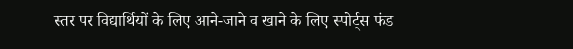स्तर पर विद्यार्थियों के लिए आने-जाने व खाने के लिए स्पोर्ट्स फंड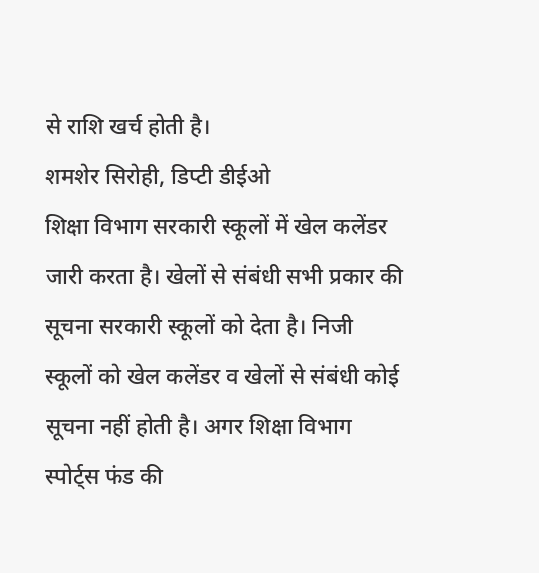से राशि खर्च होती है।
शमशेर सिरोही, डिप्टी डीईओ
शिक्षा विभाग सरकारी स्कूलों में खेल कलेंडर जारी करता है। खेलों से संबंधी सभी प्रकार की सूचना सरकारी स्कूलों को देता है। निजी स्कूलों को खेल कलेंडर व खेलों से संबंधी कोई सूचना नहीं होती है। अगर शिक्षा विभाग स्पोर्ट्स फंड की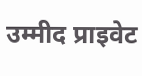उम्मीद प्राइवेट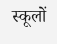स्कूलों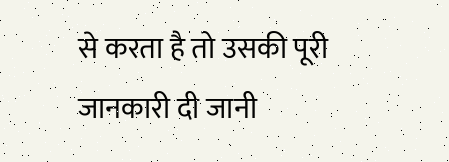से करता है तो उसकी पूरी जानकारी दी जानी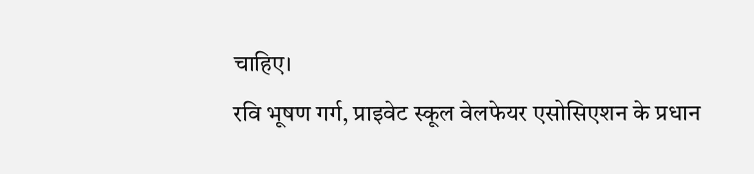चाहिए।
रवि भूषण गर्ग, प्राइवेट स्कूल वेलफेयर एसोसिएशन के प्रधान